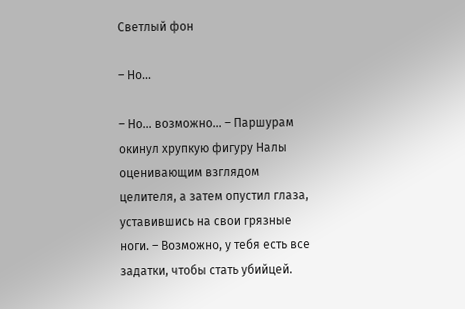Светлый фон

– Но…

– Но… возможно… – Паршурам окинул хрупкую фигуру Налы оценивающим взглядом целителя, а затем опустил глаза, уставившись на свои грязные ноги. – Возможно, у тебя есть все задатки, чтобы стать убийцей.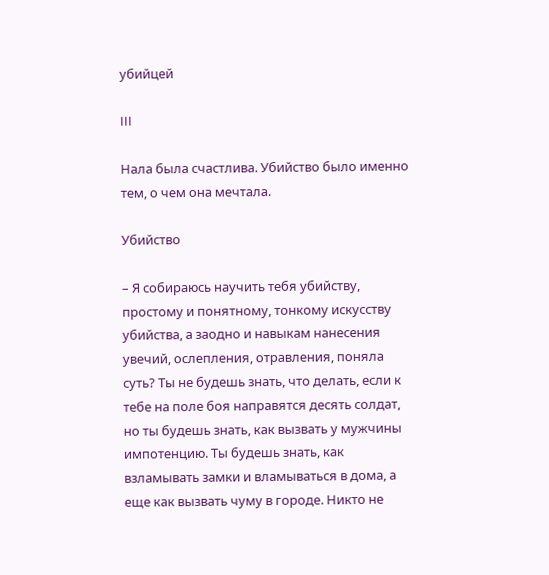убийцей

III

Нала была счастлива. Убийство было именно тем, о чем она мечтала.

Убийство

– Я собираюсь научить тебя убийству, простому и понятному, тонкому искусству убийства, а заодно и навыкам нанесения увечий, ослепления, отравления, поняла суть? Ты не будешь знать, что делать, если к тебе на поле боя направятся десять солдат, но ты будешь знать, как вызвать у мужчины импотенцию. Ты будешь знать, как взламывать замки и вламываться в дома, а еще как вызвать чуму в городе. Никто не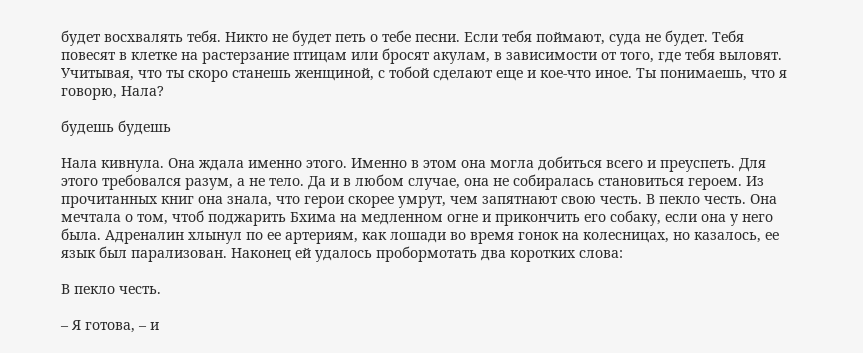будет восхвалять тебя. Никто не будет петь о тебе песни. Если тебя поймают, суда не будет. Тебя повесят в клетке на растерзание птицам или бросят акулам, в зависимости от того, где тебя выловят. Учитывая, что ты скоро станешь женщиной, с тобой сделают еще и кое-что иное. Ты понимаешь, что я говорю, Нала?

будешь будешь

Нала кивнула. Она ждала именно этого. Именно в этом она могла добиться всего и преуспеть. Для этого требовался разум, а не тело. Да и в любом случае, она не собиралась становиться героем. Из прочитанных книг она знала, что герои скорее умрут, чем запятнают свою честь. В пекло честь. Она мечтала о том, чтоб поджарить Бхима на медленном огне и прикончить его собаку, если она у него была. Адреналин хлынул по ее артериям, как лошади во время гонок на колесницах, но казалось, ее язык был парализован. Наконец ей удалось пробормотать два коротких слова:

В пекло честь.

– Я готова, – и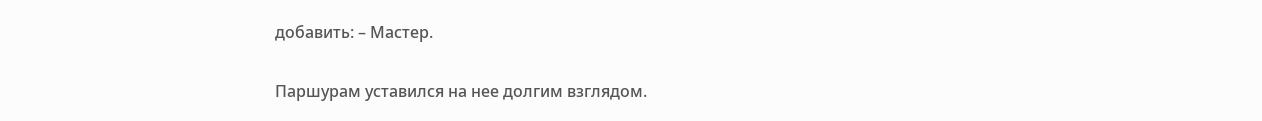добавить: – Мастер.

Паршурам уставился на нее долгим взглядом.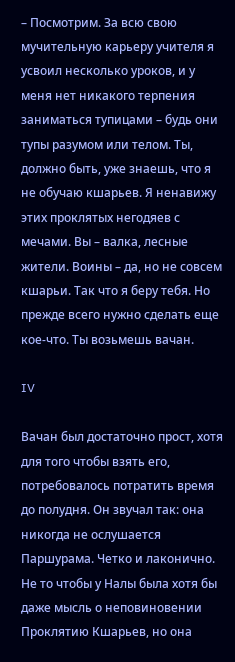– Посмотрим. За всю свою мучительную карьеру учителя я усвоил несколько уроков, и у меня нет никакого терпения заниматься тупицами – будь они тупы разумом или телом. Ты, должно быть, уже знаешь, что я не обучаю кшарьев. Я ненавижу этих проклятых негодяев с мечами. Вы – валка, лесные жители. Воины – да, но не совсем кшарьи. Так что я беру тебя. Но прежде всего нужно сделать еще кое-что. Ты возьмешь вачан.

IV

Вачан был достаточно прост, хотя для того чтобы взять его, потребовалось потратить время до полудня. Он звучал так: она никогда не ослушается Паршурама. Четко и лаконично. Не то чтобы у Налы была хотя бы даже мысль о неповиновении Проклятию Кшарьев, но она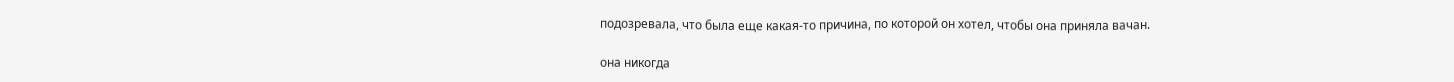подозревала, что была еще какая-то причина, по которой он хотел, чтобы она приняла вачан.

она никогда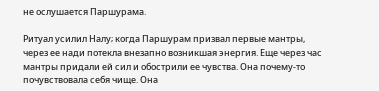не ослушается Паршурама.

Ритуал усилил Налу; когда Паршурам призвал первые мантры, через ее нади потекла внезапно возникшая энергия. Еще через час мантры придали ей сил и обострили ее чувства. Она почему-то почувствовала себя чище. Она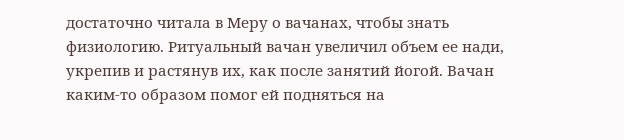достаточно читала в Меру о вачанах, чтобы знать физиологию. Ритуальный вачан увеличил объем ее нади, укрепив и растянув их, как после занятий йогой. Вачан каким-то образом помог ей подняться на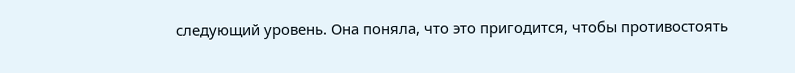следующий уровень. Она поняла, что это пригодится, чтобы противостоять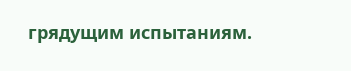грядущим испытаниям.